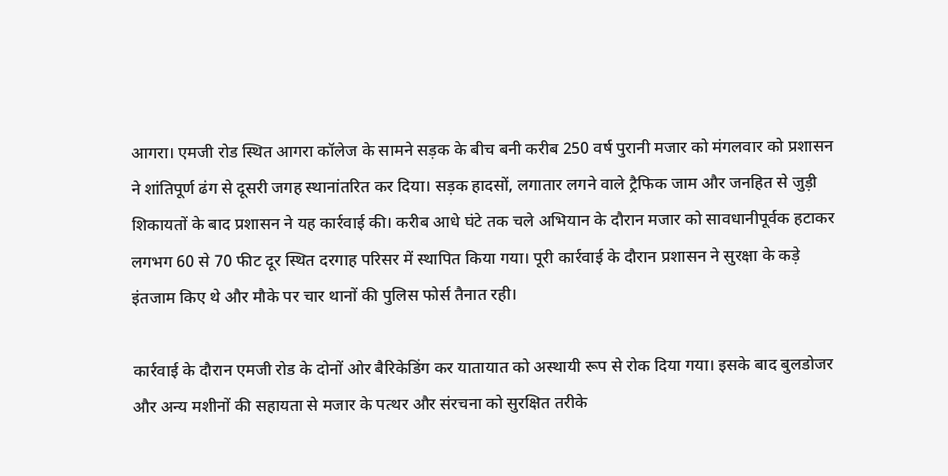आगरा। एमजी रोड स्थित आगरा कॉलेज के सामने सड़क के बीच बनी करीब 250 वर्ष पुरानी मजार को मंगलवार को प्रशासन ने शांतिपूर्ण ढंग से दूसरी जगह स्थानांतरित कर दिया। सड़क हादसों, लगातार लगने वाले ट्रैफिक जाम और जनहित से जुड़ी शिकायतों के बाद प्रशासन ने यह कार्रवाई की। करीब आधे घंटे तक चले अभियान के दौरान मजार को सावधानीपूर्वक हटाकर लगभग 60 से 70 फीट दूर स्थित दरगाह परिसर में स्थापित किया गया। पूरी कार्रवाई के दौरान प्रशासन ने सुरक्षा के कड़े इंतजाम किए थे और मौके पर चार थानों की पुलिस फोर्स तैनात रही।

कार्रवाई के दौरान एमजी रोड के दोनों ओर बैरिकेडिंग कर यातायात को अस्थायी रूप से रोक दिया गया। इसके बाद बुलडोजर और अन्य मशीनों की सहायता से मजार के पत्थर और संरचना को सुरक्षित तरीके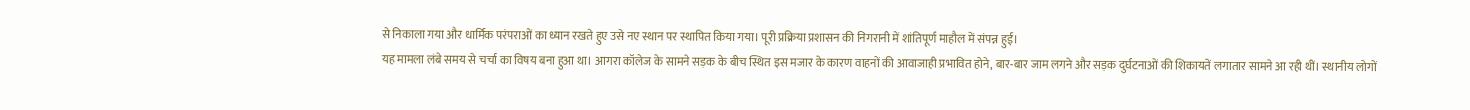से निकाला गया और धार्मिक परंपराओं का ध्यान रखते हुए उसे नए स्थान पर स्थापित किया गया। पूरी प्रक्रिया प्रशासन की निगरानी में शांतिपूर्ण माहौल में संपन्न हुई।
यह मामला लंबे समय से चर्चा का विषय बना हुआ था। आगरा कॉलेज के सामने सड़क के बीच स्थित इस मजार के कारण वाहनों की आवाजाही प्रभावित होने, बार-बार जाम लगने और सड़क दुर्घटनाओं की शिकायतें लगातार सामने आ रही थीं। स्थानीय लोगों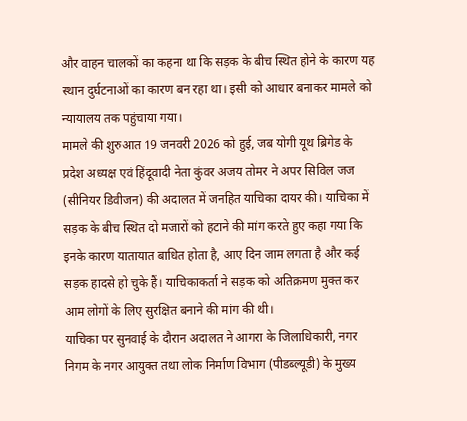और वाहन चालकों का कहना था कि सड़क के बीच स्थित होने के कारण यह स्थान दुर्घटनाओं का कारण बन रहा था। इसी को आधार बनाकर मामले को न्यायालय तक पहुंचाया गया।
मामले की शुरुआत 19 जनवरी 2026 को हुई, जब योगी यूथ ब्रिगेड के प्रदेश अध्यक्ष एवं हिंदूवादी नेता कुंवर अजय तोमर ने अपर सिविल जज (सीनियर डिवीजन) की अदालत में जनहित याचिका दायर की। याचिका में सड़क के बीच स्थित दो मजारों को हटाने की मांग करते हुए कहा गया कि इनके कारण यातायात बाधित होता है, आए दिन जाम लगता है और कई सड़क हादसे हो चुके हैं। याचिकाकर्ता ने सड़क को अतिक्रमण मुक्त कर आम लोगों के लिए सुरक्षित बनाने की मांग की थी।
याचिका पर सुनवाई के दौरान अदालत ने आगरा के जिलाधिकारी, नगर निगम के नगर आयुक्त तथा लोक निर्माण विभाग (पीडब्ल्यूडी) के मुख्य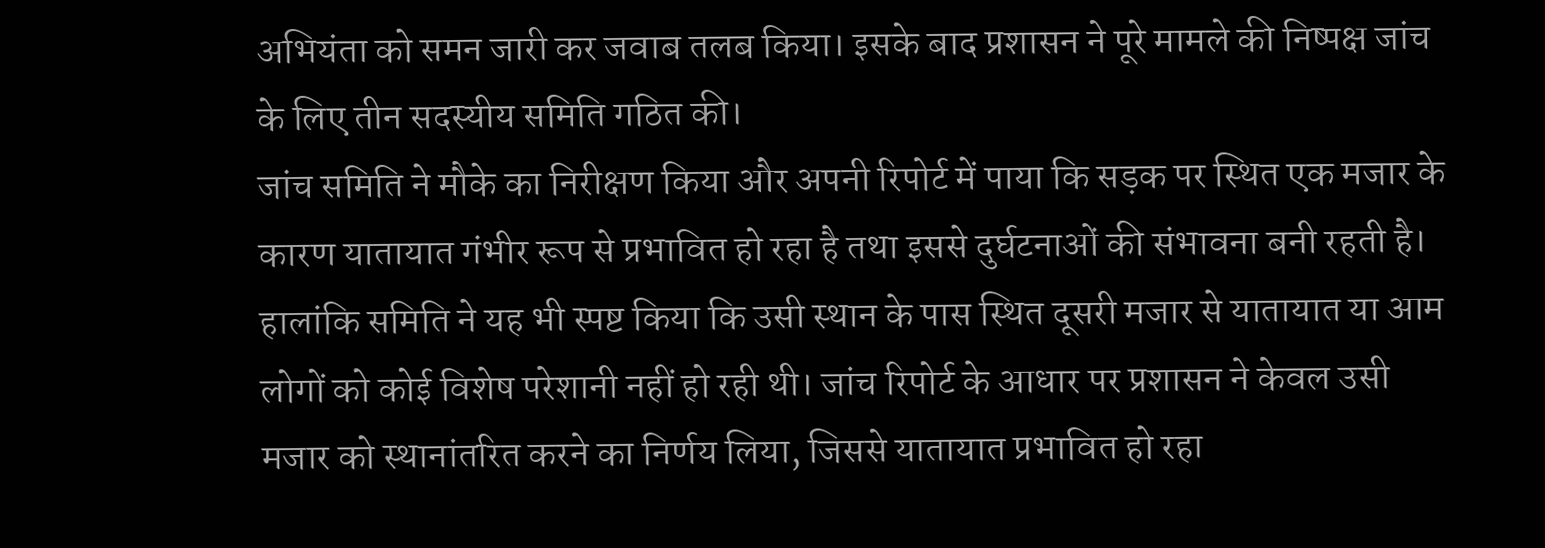अभियंता को समन जारी कर जवाब तलब किया। इसके बाद प्रशासन ने पूरे मामले की निष्पक्ष जांच के लिए तीन सदस्यीय समिति गठित की।
जांच समिति ने मौके का निरीक्षण किया और अपनी रिपोर्ट में पाया कि सड़क पर स्थित एक मजार के कारण यातायात गंभीर रूप से प्रभावित हो रहा है तथा इससे दुर्घटनाओं की संभावना बनी रहती है। हालांकि समिति ने यह भी स्पष्ट किया कि उसी स्थान के पास स्थित दूसरी मजार से यातायात या आम लोगों को कोई विशेष परेशानी नहीं हो रही थी। जांच रिपोर्ट के आधार पर प्रशासन ने केवल उसी मजार को स्थानांतरित करने का निर्णय लिया, जिससे यातायात प्रभावित हो रहा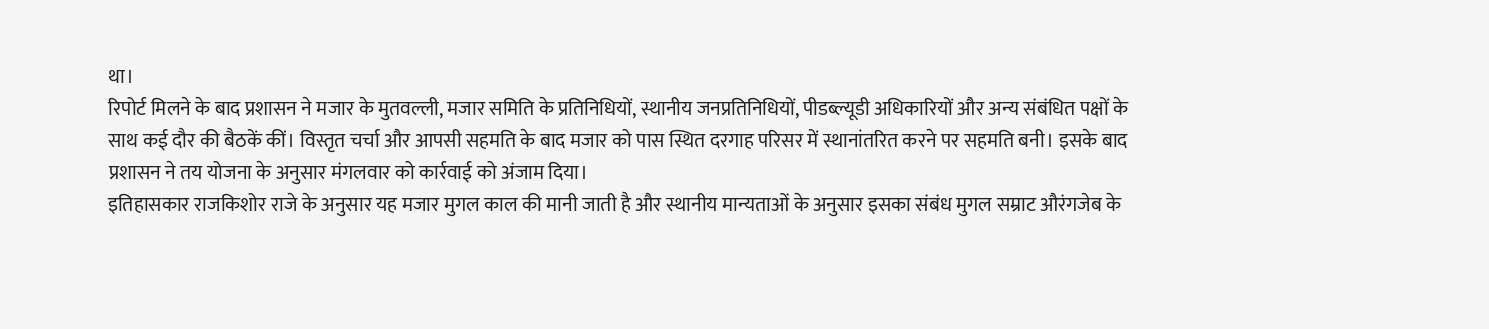था।
रिपोर्ट मिलने के बाद प्रशासन ने मजार के मुतवल्ली, मजार समिति के प्रतिनिधियों, स्थानीय जनप्रतिनिधियों, पीडब्ल्यूडी अधिकारियों और अन्य संबंधित पक्षों के साथ कई दौर की बैठकें कीं। विस्तृत चर्चा और आपसी सहमति के बाद मजार को पास स्थित दरगाह परिसर में स्थानांतरित करने पर सहमति बनी। इसके बाद प्रशासन ने तय योजना के अनुसार मंगलवार को कार्रवाई को अंजाम दिया।
इतिहासकार राजकिशोर राजे के अनुसार यह मजार मुगल काल की मानी जाती है और स्थानीय मान्यताओं के अनुसार इसका संबंध मुगल सम्राट औरंगजेब के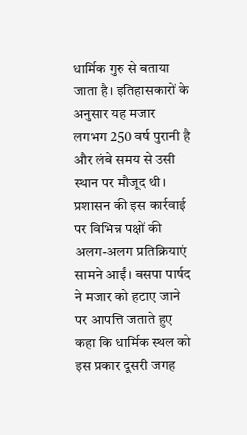धार्मिक गुरु से बताया जाता है। इतिहासकारों के अनुसार यह मजार लगभग 250 वर्ष पुरानी है और लंबे समय से उसी स्थान पर मौजूद थी।
प्रशासन की इस कार्रवाई पर विभिन्न पक्षों की अलग-अलग प्रतिक्रियाएं सामने आईं। बसपा पार्षद ने मजार को हटाए जाने पर आपत्ति जताते हुए कहा कि धार्मिक स्थल को इस प्रकार दूसरी जगह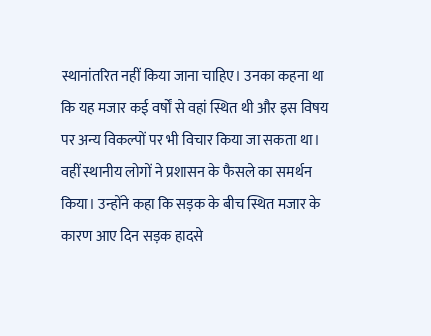स्थानांतरित नहीं किया जाना चाहिए। उनका कहना था कि यह मजार कई वर्षों से वहां स्थित थी और इस विषय पर अन्य विकल्पों पर भी विचार किया जा सकता था।
वहीं स्थानीय लोगों ने प्रशासन के फैसले का समर्थन किया। उन्होंने कहा कि सड़क के बीच स्थित मजार के कारण आए दिन सड़क हादसे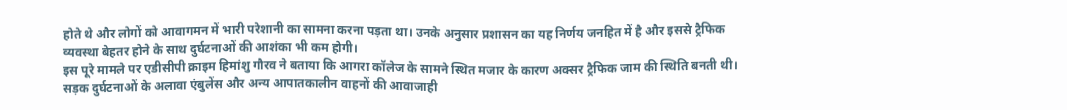होते थे और लोगों को आवागमन में भारी परेशानी का सामना करना पड़ता था। उनके अनुसार प्रशासन का यह निर्णय जनहित में है और इससे ट्रैफिक व्यवस्था बेहतर होने के साथ दुर्घटनाओं की आशंका भी कम होगी।
इस पूरे मामले पर एडीसीपी क्राइम हिमांशु गौरव ने बताया कि आगरा कॉलेज के सामने स्थित मजार के कारण अक्सर ट्रैफिक जाम की स्थिति बनती थी। सड़क दुर्घटनाओं के अलावा एंबुलेंस और अन्य आपातकालीन वाहनों की आवाजाही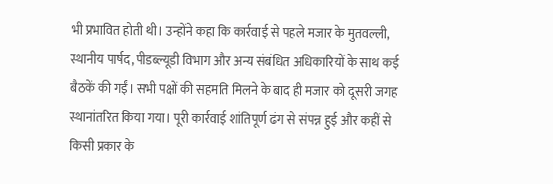भी प्रभावित होती थी। उन्होंने कहा कि कार्रवाई से पहले मजार के मुतवल्ली, स्थानीय पार्षद, पीडब्ल्यूडी विभाग और अन्य संबंधित अधिकारियों के साथ कई बैठकें की गईं। सभी पक्षों की सहमति मिलने के बाद ही मजार को दूसरी जगह स्थानांतरित किया गया। पूरी कार्रवाई शांतिपूर्ण ढंग से संपन्न हुई और कहीं से किसी प्रकार के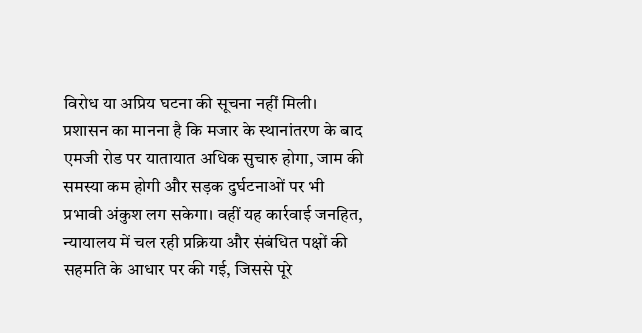विरोध या अप्रिय घटना की सूचना नहीं मिली।
प्रशासन का मानना है कि मजार के स्थानांतरण के बाद एमजी रोड पर यातायात अधिक सुचारु होगा, जाम की समस्या कम होगी और सड़क दुर्घटनाओं पर भी प्रभावी अंकुश लग सकेगा। वहीं यह कार्रवाई जनहित, न्यायालय में चल रही प्रक्रिया और संबंधित पक्षों की सहमति के आधार पर की गई, जिससे पूरे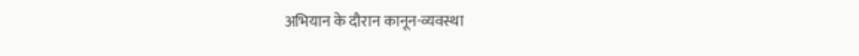अभियान के दौरान कानून-व्यवस्था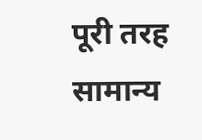पूरी तरह सामान्य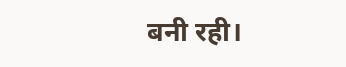बनी रही।